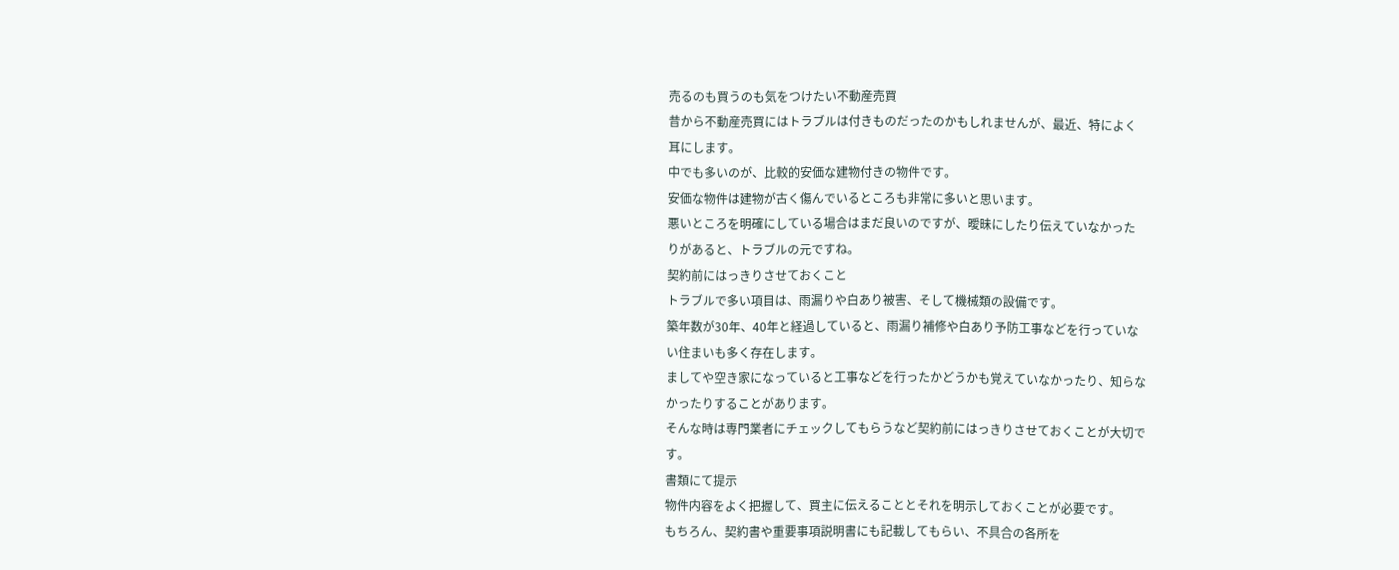売るのも買うのも気をつけたい不動産売買
昔から不動産売買にはトラブルは付きものだったのかもしれませんが、最近、特によく
耳にします。
中でも多いのが、比較的安価な建物付きの物件です。
安価な物件は建物が古く傷んでいるところも非常に多いと思います。
悪いところを明確にしている場合はまだ良いのですが、曖昧にしたり伝えていなかった
りがあると、トラブルの元ですね。
契約前にはっきりさせておくこと
トラブルで多い項目は、雨漏りや白あり被害、そして機械類の設備です。
築年数が30年、40年と経過していると、雨漏り補修や白あり予防工事などを行っていな
い住まいも多く存在します。
ましてや空き家になっていると工事などを行ったかどうかも覚えていなかったり、知らな
かったりすることがあります。
そんな時は専門業者にチェックしてもらうなど契約前にはっきりさせておくことが大切で
す。
書類にて提示
物件内容をよく把握して、買主に伝えることとそれを明示しておくことが必要です。
もちろん、契約書や重要事項説明書にも記載してもらい、不具合の各所を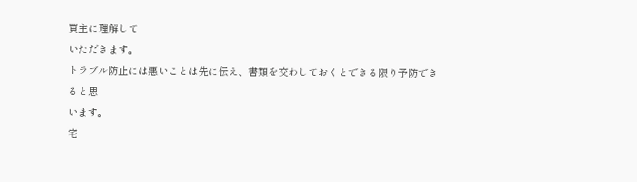買主に理解して
いただきます。
トラブル防止には悪いことは先に伝え、書類を交わしておくとできる限り予防できると思
います。
宅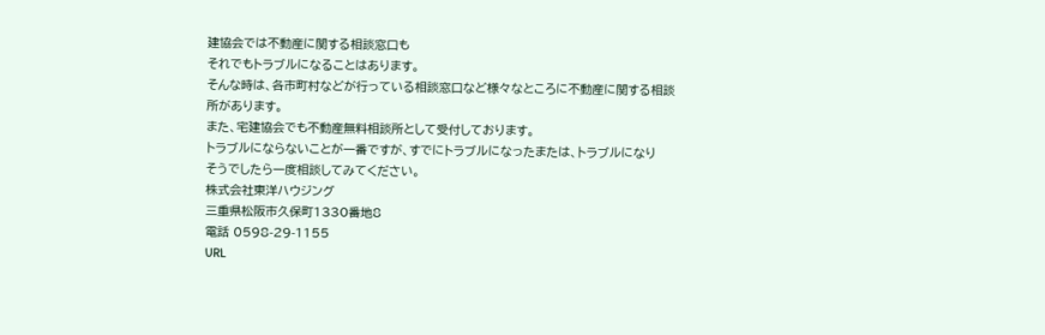建協会では不動産に関する相談窓口も
それでもトラブルになることはあります。
そんな時は、各市町村などが行っている相談窓口など様々なところに不動産に関する相談
所があります。
また、宅建協会でも不動産無料相談所として受付しております。
トラブルにならないことが一番ですが、すでにトラブルになったまたは、トラブルになり
そうでしたら一度相談してみてください。
株式会社東洋ハウジング
三重県松阪市久保町1330番地8
電話 0598-29-1155
URL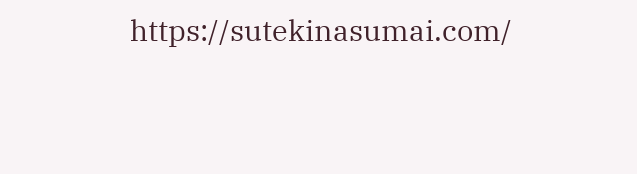https://sutekinasumai.com/